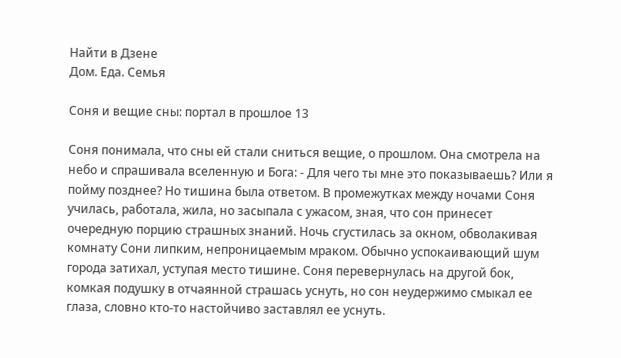Найти в Дзене
Дом. Еда. Семья

Соня и вещие сны: портал в прошлое 13

Соня понимала, что сны ей стали сниться вещие, о прошлом. Она смотрела на небо и спрашивала вселенную и Бога: - Для чего ты мне это показываешь? Или я пойму позднее? Но тишина была ответом. В промежутках между ночами Соня училась, работала, жила, но засыпала с ужасом, зная, что сон принесет очередную порцию страшных знаний. Ночь сгустилась за окном, обволакивая комнату Сони липким, непроницаемым мраком. Обычно успокаивающий шум города затихал, уступая место тишине. Соня перевернулась на другой бок, комкая подушку в отчаянной страшась уснуть, но сон неудержимо смыкал ее глаза, словно кто-то настойчиво заставлял ее уснуть.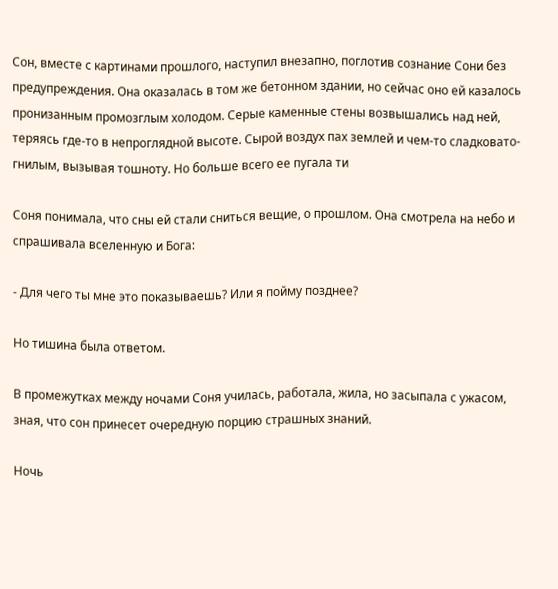Сон, вместе с картинами прошлого, наступил внезапно, поглотив сознание Сони без предупреждения. Она оказалась в том же бетонном здании, но сейчас оно ей казалось пронизанным промозглым холодом. Серые каменные стены возвышались над ней, теряясь где-то в непроглядной высоте. Сырой воздух пах землей и чем-то сладковато-гнилым, вызывая тошноту. Но больше всего ее пугала ти

Соня понимала, что сны ей стали сниться вещие, о прошлом. Она смотрела на небо и спрашивала вселенную и Бога:

- Для чего ты мне это показываешь? Или я пойму позднее?

Но тишина была ответом.

В промежутках между ночами Соня училась, работала, жила, но засыпала с ужасом, зная, что сон принесет очередную порцию страшных знаний.

Ночь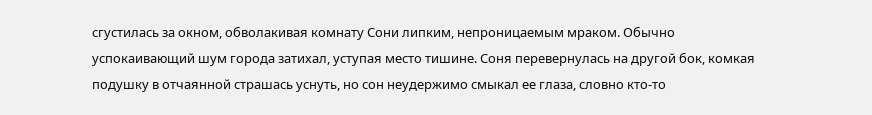сгустилась за окном, обволакивая комнату Сони липким, непроницаемым мраком. Обычно успокаивающий шум города затихал, уступая место тишине. Соня перевернулась на другой бок, комкая подушку в отчаянной страшась уснуть, но сон неудержимо смыкал ее глаза, словно кто-то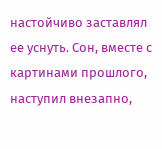настойчиво заставлял ее уснуть. Сон, вместе с картинами прошлого, наступил внезапно,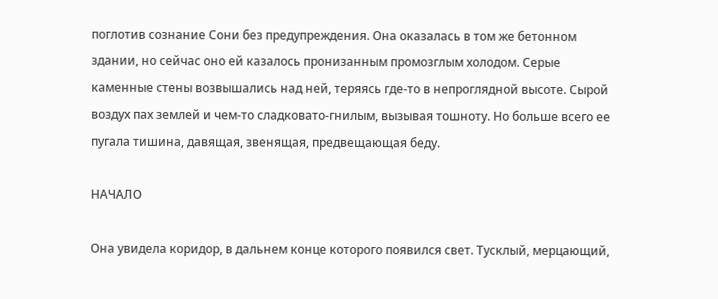поглотив сознание Сони без предупреждения. Она оказалась в том же бетонном здании, но сейчас оно ей казалось пронизанным промозглым холодом. Серые каменные стены возвышались над ней, теряясь где-то в непроглядной высоте. Сырой воздух пах землей и чем-то сладковато-гнилым, вызывая тошноту. Но больше всего ее пугала тишина, давящая, звенящая, предвещающая беду.

НАЧАЛО

Она увидела коридор, в дальнем конце которого появился свет. Тусклый, мерцающий,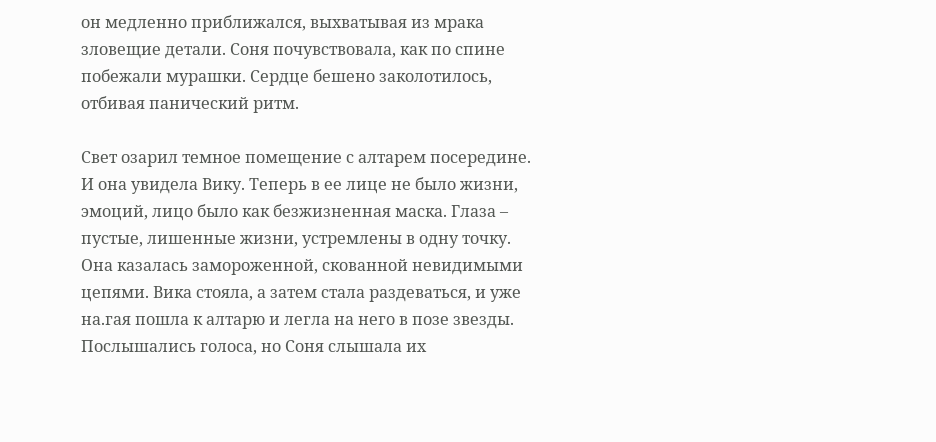он медленно приближался, выхватывая из мрака зловещие детали. Соня почувствовала, как по спине побежали мурашки. Сердце бешено заколотилось, отбивая панический ритм.

Свет озарил темное помещение с алтарем посередине. И она увидела Вику. Теперь в ее лице не было жизни, эмоций, лицо было как безжизненная маска. Глаза – пустые, лишенные жизни, устремлены в одну точку. Она казалась замороженной, скованной невидимыми цепями. Вика стояла, а затем стала раздеваться, и уже на.гая пошла к алтарю и легла на него в позе звезды. Послышались голоса, но Соня слышала их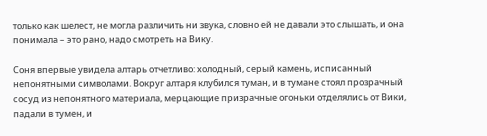только как шелест, не могла различить ни звука, словно ей не давали это слышать, и она понимала – это рано, надо смотреть на Вику.

Соня впервые увидела алтарь отчетливо: холодный, серый камень, исписанный непонятными символами. Вокруг алтаря клубился туман, и в тумане стоял прозрачный сосуд из непонятного материала, мерцающие призрачные огоньки отделялись от Вики, падали в тумен, и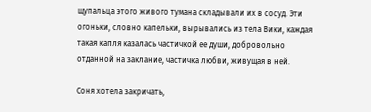щупальца этого живого тумана складывали их в сосуд. Эти огоньки, словно капельки, вырывались из тела Вики, каждая такая капля казалась частичкой ее души, добровольно отданной на заклание, частичка любви, живущая в ней.

Соня хотела закричать,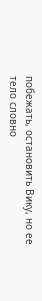побежать, остановить Вику, но ее тело словно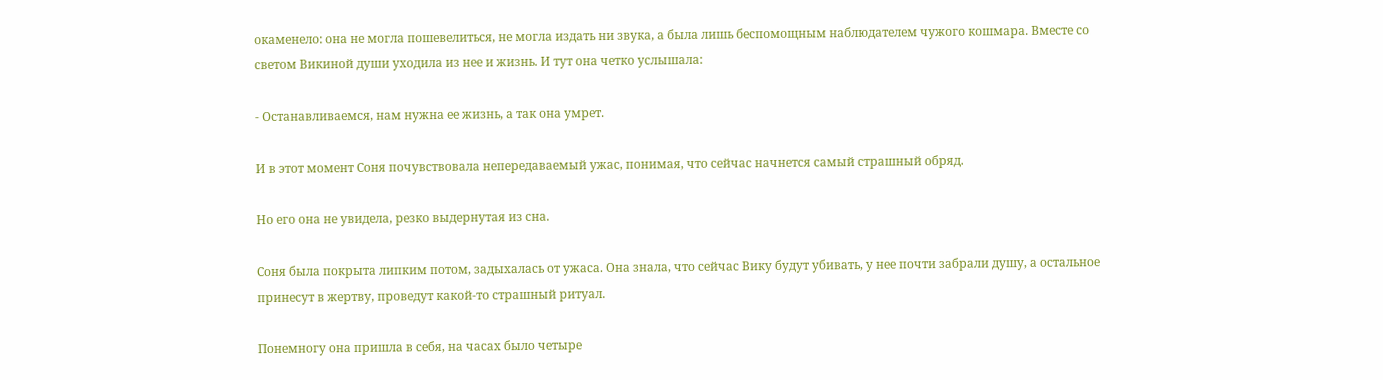окаменело: она не могла пошевелиться, не могла издать ни звука, а была лишь беспомощным наблюдателем чужого кошмара. Вместе со светом Викиной души уходила из нее и жизнь. И тут она четко услышала:

- Останавливаемся, нам нужна ее жизнь, а так она умрет.

И в этот момент Соня почувствовала непередаваемый ужас, понимая, что сейчас начнется самый страшный обряд.

Но его она не увидела, резко выдернутая из сна.

Соня была покрыта липким потом, задыхалась от ужаса. Она знала, что сейчас Вику будут убивать, у нее почти забрали душу, а остальное принесут в жертву, проведут какой-то страшный ритуал.

Понемногу она пришла в себя, на часах было четыре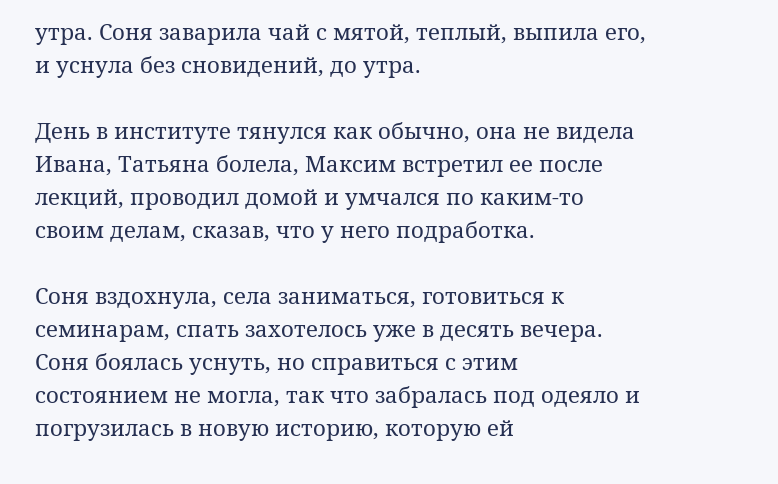утра. Соня заварила чай с мятой, теплый, выпила его, и уснула без сновидений, до утра.

День в институте тянулся как обычно, она не видела Ивана, Татьяна болела, Максим встретил ее после лекций, проводил домой и умчался по каким-то своим делам, сказав, что у него подработка.

Соня вздохнула, села заниматься, готовиться к семинарам, спать захотелось уже в десять вечера. Соня боялась уснуть, но справиться с этим состоянием не могла, так что забралась под одеяло и погрузилась в новую историю, которую ей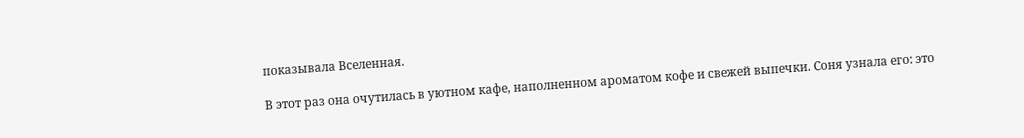показывала Вселенная.

В этот раз она очутилась в уютном кафе, наполненном ароматом кофе и свежей выпечки. Соня узнала его: это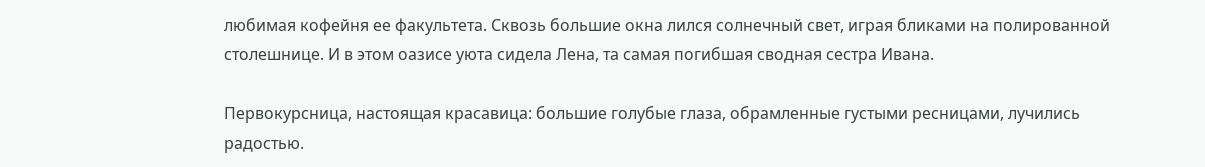любимая кофейня ее факультета. Сквозь большие окна лился солнечный свет, играя бликами на полированной столешнице. И в этом оазисе уюта сидела Лена, та самая погибшая сводная сестра Ивана.

Первокурсница, настоящая красавица: большие голубые глаза, обрамленные густыми ресницами, лучились радостью.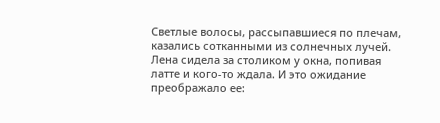Светлые волосы, рассыпавшиеся по плечам, казались сотканными из солнечных лучей. Лена сидела за столиком у окна, попивая латте и кого-то ждала. И это ожидание преображало ее: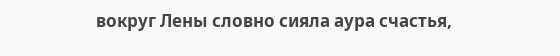вокруг Лены словно сияла аура счастья,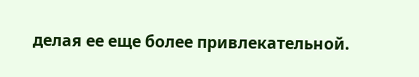делая ее еще более привлекательной.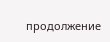продолжение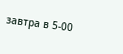завтра в 5-00